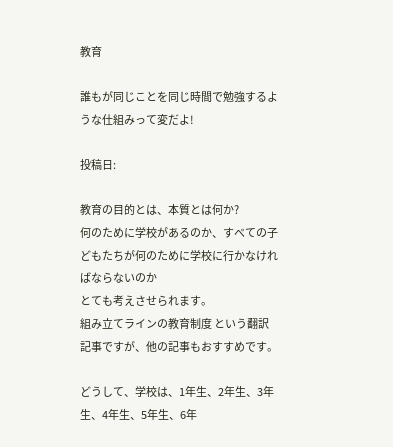教育

誰もが同じことを同じ時間で勉強するような仕組みって変だよ!

投稿日:

教育の目的とは、本質とは何か?
何のために学校があるのか、すべての子どもたちが何のために学校に行かなければならないのか
とても考えさせられます。
組み立てラインの教育制度 という翻訳記事ですが、他の記事もおすすめです。

どうして、学校は、1年生、2年生、3年生、4年生、5年生、6年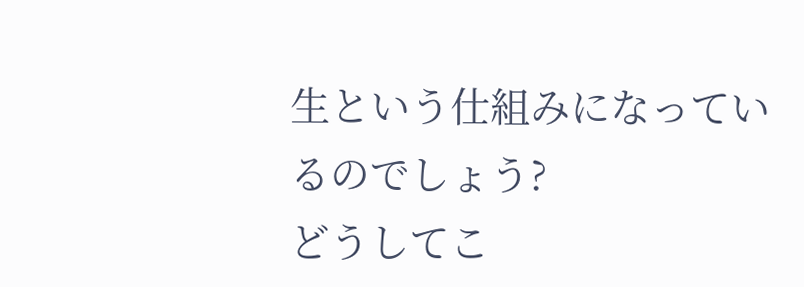生という仕組みになっているのでしょう?
どうしてこ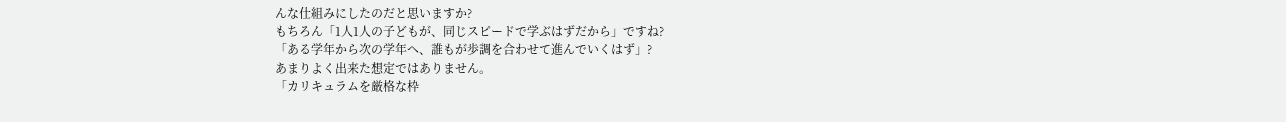んな仕組みにしたのだと思いますか?
もちろん「1人1人の子どもが、同じスピードで学ぶはずだから」ですね?
「ある学年から次の学年へ、誰もが歩調を合わせて進んでいくはず」?
あまりよく出来た想定ではありません。
「カリキュラムを厳格な枠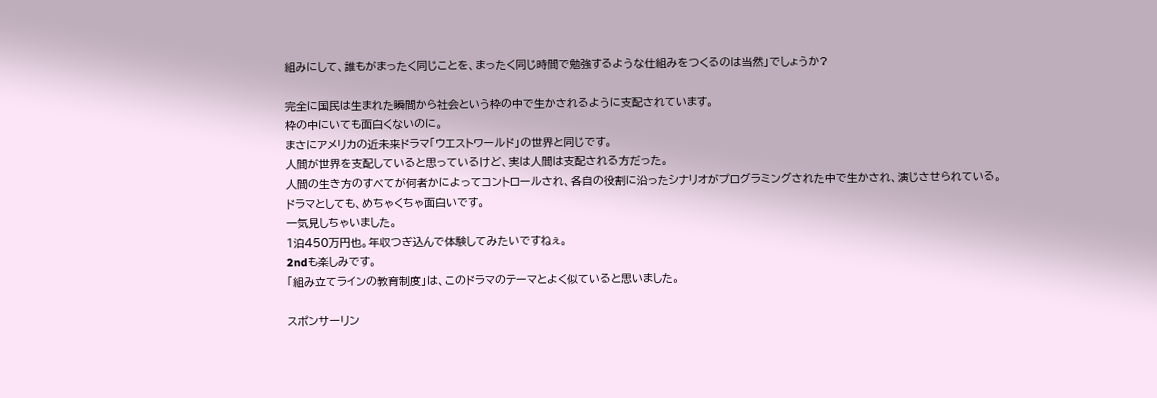組みにして、誰もがまったく同じことを、まったく同じ時間で勉強するような仕組みをつくるのは当然」でしょうか?

完全に国民は生まれた瞬間から社会という枠の中で生かされるように支配されています。
枠の中にいても面白くないのに。
まさにアメリカの近未来ドラマ「ウエストワールド」の世界と同じです。
人間が世界を支配していると思っているけど、実は人間は支配される方だった。
人間の生き方のすべてが何者かによってコントロールされ、各自の役割に沿ったシナリオがプログラミングされた中で生かされ、演じさせられている。
ドラマとしても、めちゃくちゃ面白いです。
一気見しちゃいました。
1泊450万円也。年収つぎ込んで体験してみたいですねぇ。
2ndも楽しみです。
「組み立てラインの教育制度」は、このドラマのテーマとよく似ていると思いました。

スポンサーリン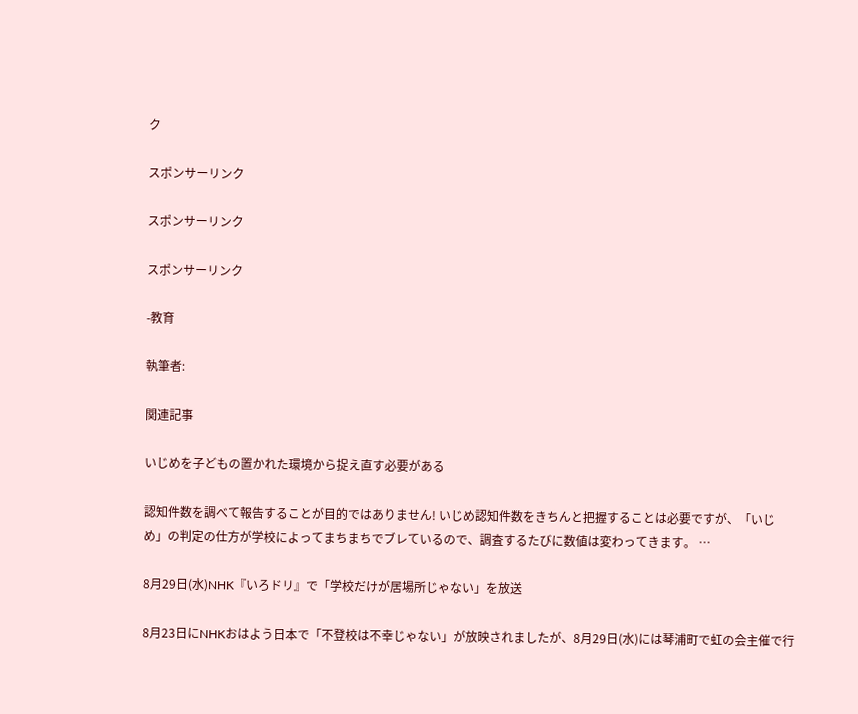ク

スポンサーリンク

スポンサーリンク

スポンサーリンク

-教育

執筆者:

関連記事

いじめを子どもの置かれた環境から捉え直す必要がある

認知件数を調べて報告することが目的ではありません! いじめ認知件数をきちんと把握することは必要ですが、「いじめ」の判定の仕方が学校によってまちまちでブレているので、調査するたびに数値は変わってきます。 …

8月29日(水)NHK『いろドリ』で「学校だけが居場所じゃない」を放送

8月23日にNHKおはよう日本で「不登校は不幸じゃない」が放映されましたが、8月29日(水)には琴浦町で虹の会主催で行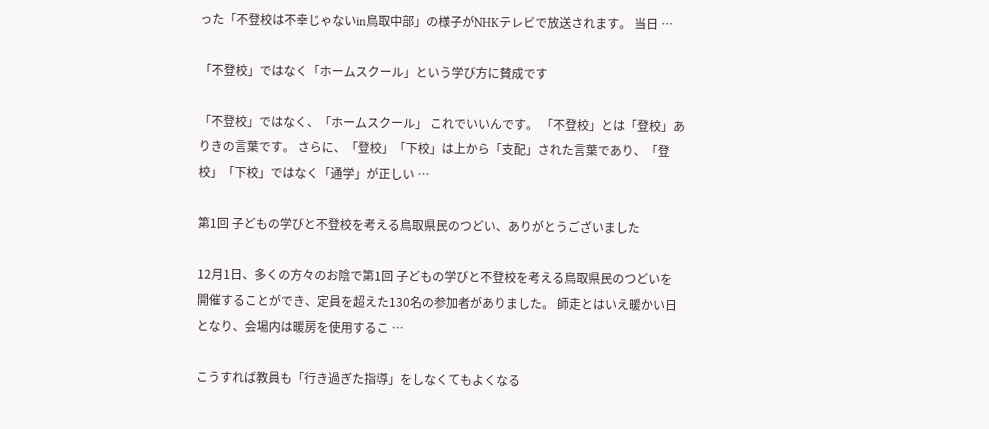った「不登校は不幸じゃないin鳥取中部」の様子がNHKテレビで放送されます。 当日 …

「不登校」ではなく「ホームスクール」という学び方に賛成です

「不登校」ではなく、「ホームスクール」 これでいいんです。 「不登校」とは「登校」ありきの言葉です。 さらに、「登校」「下校」は上から「支配」された言葉であり、「登校」「下校」ではなく「通学」が正しい …

第1回 子どもの学びと不登校を考える鳥取県民のつどい、ありがとうございました

12月1日、多くの方々のお陰で第1回 子どもの学びと不登校を考える鳥取県民のつどいを開催することができ、定員を超えた130名の参加者がありました。 師走とはいえ暖かい日となり、会場内は暖房を使用するこ …

こうすれば教員も「行き過ぎた指導」をしなくてもよくなる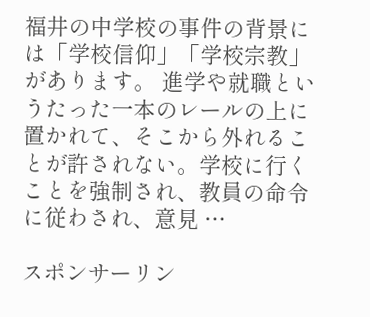福井の中学校の事件の背景には「学校信仰」「学校宗教」があります。 進学や就職というたった一本のレールの上に置かれて、そこから外れることが許されない。学校に行くことを強制され、教員の命令に従わされ、意見 …

スポンサーリン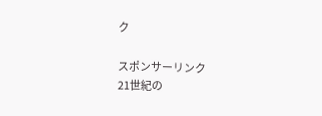ク

スポンサーリンク
21世紀の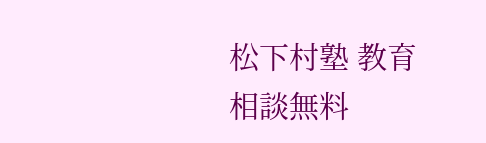松下村塾 教育相談無料